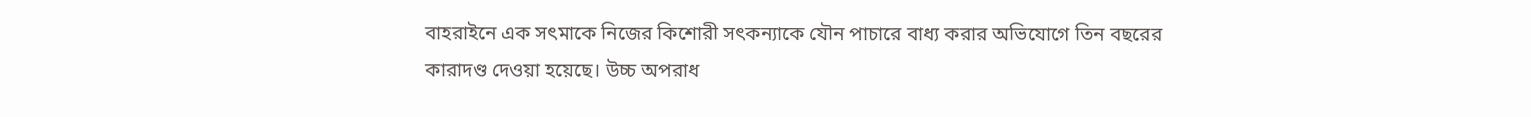বাহরাইনে এক সৎমাকে নিজের কিশোরী সৎকন্যাকে যৌন পাচারে বাধ্য করার অভিযোগে তিন বছরের কারাদণ্ড দেওয়া হয়েছে। উচ্চ অপরাধ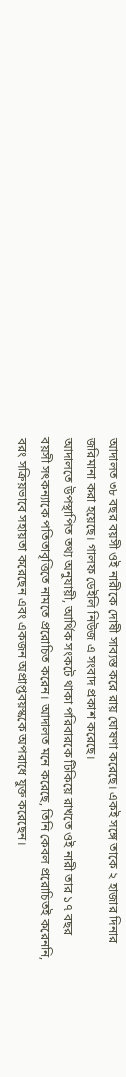আদালত ৩৮ বছর বয়সী ওই নারীকে দোষী সাব্যস্ত করে রায় ঘোষণা করেছে। একই সঙ্গে তাকে ২ হাজার দিনার জরিমানা করা হয়েছে। গালফ ডেইলি নিউজ এ সংবাদ প্রকাশ করেছে।
আদালতে উপস্থাপিত তথ্য অনুযায়ী, আর্থিক সংকটে থাকা পরিবারকে টিকিয়ে রাখতে ওই নারী তার ১৭ বছর বয়সী সৎকন্যাকে পতিতাবৃত্তিতে নামতে প্ররোচিত করেন। আদালত মনে করেছে, তিনি কেবল প্ররোচিতই করেননি, বরং সক্রিয়ভাবে সহায়তা করেছেন এবং একজন অপ্রাপ্তবয়স্ককে অপরাধে যুক্ত করেছেন।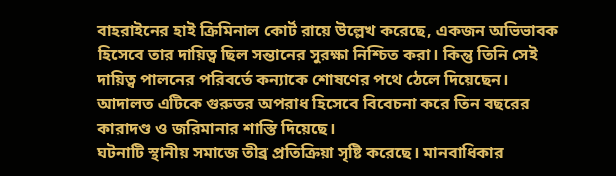বাহরাইনের হাই ক্রিমিনাল কোর্ট রায়ে উল্লেখ করেছে, একজন অভিভাবক হিসেবে তার দায়িত্ব ছিল সন্তানের সুরক্ষা নিশ্চিত করা। কিন্তু তিনি সেই দায়িত্ব পালনের পরিবর্তে কন্যাকে শোষণের পথে ঠেলে দিয়েছেন। আদালত এটিকে গুরুতর অপরাধ হিসেবে বিবেচনা করে তিন বছরের কারাদণ্ড ও জরিমানার শাস্তি দিয়েছে।
ঘটনাটি স্থানীয় সমাজে তীব্র প্রতিক্রিয়া সৃষ্টি করেছে। মানবাধিকার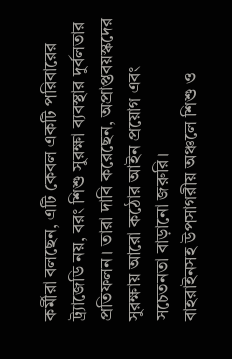কর্মীরা বলছেন, এটি কেবল একটি পরিবারের ট্র্যাজেডি নয়, বরং শিশু সুরক্ষা ব্যবস্থার দুর্বলতার প্রতিফলন। তারা দাবি করেছেন, অপ্রাপ্তবয়স্কদের সুরক্ষায় আরো কঠোর আইন প্রয়োগ এবং সচেতনতা বাড়ানো জরুরি।
বাহরাইনসহ উপসাগরীয় অঞ্চলে শিশু ও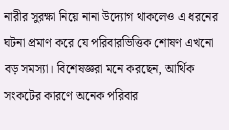নারীর সুরক্ষা নিয়ে নানা উদ্যোগ থাকলেও এ ধরনের ঘটনা প্রমাণ করে যে পরিবারভিত্তিক শোষণ এখনো বড় সমস্যা। বিশেষজ্ঞরা মনে করছেন, আর্থিক সংকটের কারণে অনেক পরিবার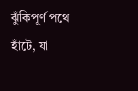ঝুঁকিপূর্ণ পথে হাঁটে, যা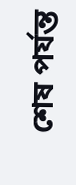শেষ পর্যন্ত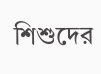শিশুদের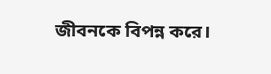জীবনকে বিপন্ন করে।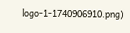logo-1-1740906910.png)